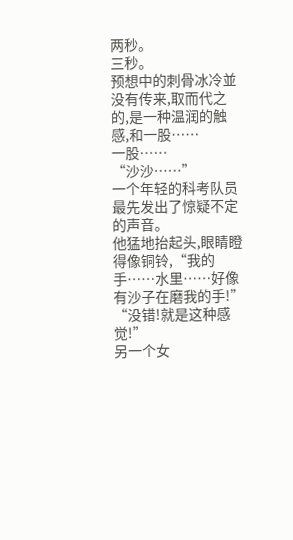两秒。
三秒。
预想中的刺骨冰冷並没有传来,取而代之的,是一种温润的触感,和一股……
一股……
“沙沙……”
一个年轻的科考队员最先发出了惊疑不定的声音。
他猛地抬起头,眼睛瞪得像铜铃,“我的手……水里……好像有沙子在磨我的手!”
“没错!就是这种感觉!”
另一个女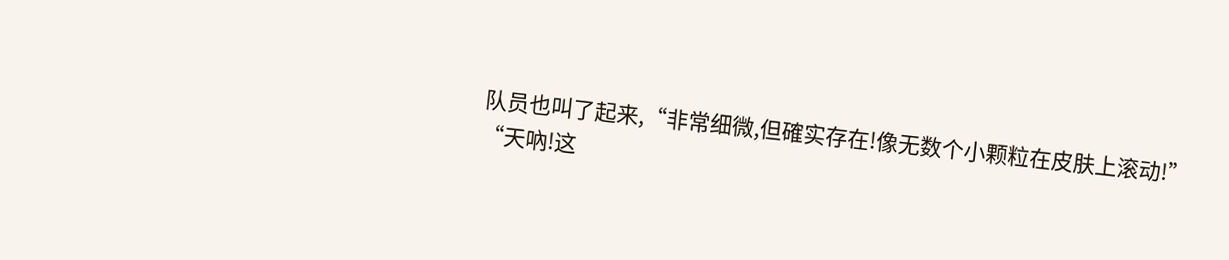队员也叫了起来,“非常细微,但確实存在!像无数个小颗粒在皮肤上滚动!”
“天吶!这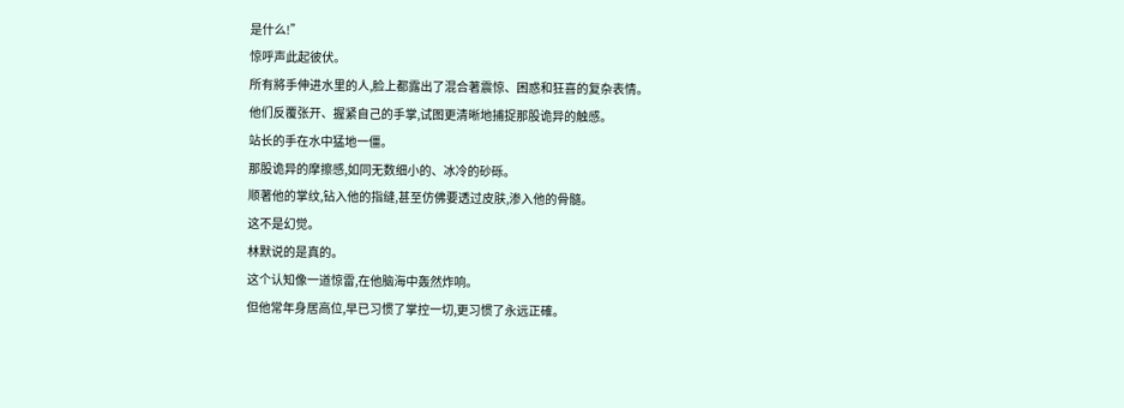是什么!”
惊呼声此起彼伏。
所有將手伸进水里的人,脸上都露出了混合著震惊、困惑和狂喜的复杂表情。
他们反覆张开、握紧自己的手掌,试图更清晰地捕捉那股诡异的触感。
站长的手在水中猛地一僵。
那股诡异的摩擦感,如同无数细小的、冰冷的砂砾。
顺著他的掌纹,钻入他的指缝,甚至仿佛要透过皮肤,渗入他的骨髓。
这不是幻觉。
林默说的是真的。
这个认知像一道惊雷,在他脑海中轰然炸响。
但他常年身居高位,早已习惯了掌控一切,更习惯了永远正確。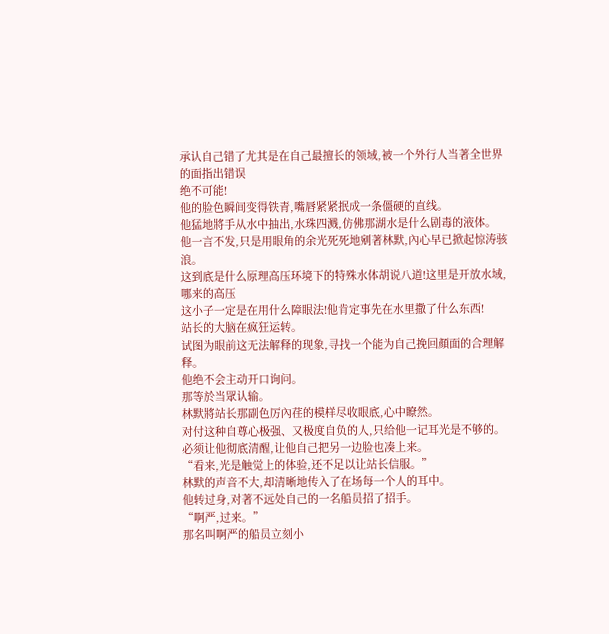承认自己错了尤其是在自己最擅长的领域,被一个外行人当著全世界的面指出错误
绝不可能!
他的脸色瞬间变得铁青,嘴唇紧紧抿成一条僵硬的直线。
他猛地將手从水中抽出,水珠四溅,仿佛那湖水是什么剧毒的液体。
他一言不发,只是用眼角的余光死死地剜著林默,內心早已掀起惊涛骇浪。
这到底是什么原理高压环境下的特殊水体胡说八道!这里是开放水域,哪来的高压
这小子一定是在用什么障眼法!他肯定事先在水里撒了什么东西!
站长的大脑在疯狂运转。
试图为眼前这无法解释的现象,寻找一个能为自己挽回顏面的合理解释。
他绝不会主动开口询问。
那等於当眾认输。
林默將站长那副色厉內荏的模样尽收眼底,心中瞭然。
对付这种自尊心极强、又极度自负的人,只给他一记耳光是不够的。
必须让他彻底清醒,让他自己把另一边脸也凑上来。
“看来,光是触觉上的体验,还不足以让站长信服。”
林默的声音不大,却清晰地传入了在场每一个人的耳中。
他转过身,对著不远处自己的一名船员招了招手。
“啊严,过来。”
那名叫啊严的船员立刻小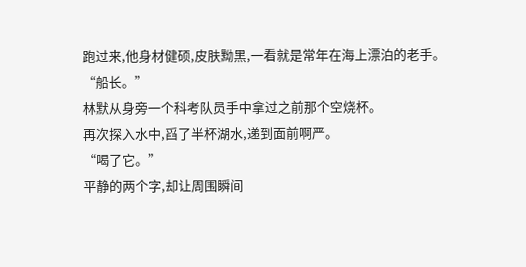跑过来,他身材健硕,皮肤黝黑,一看就是常年在海上漂泊的老手。
“船长。”
林默从身旁一个科考队员手中拿过之前那个空烧杯。
再次探入水中,舀了半杯湖水,递到面前啊严。
“喝了它。”
平静的两个字,却让周围瞬间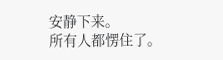安静下来。
所有人都愣住了。